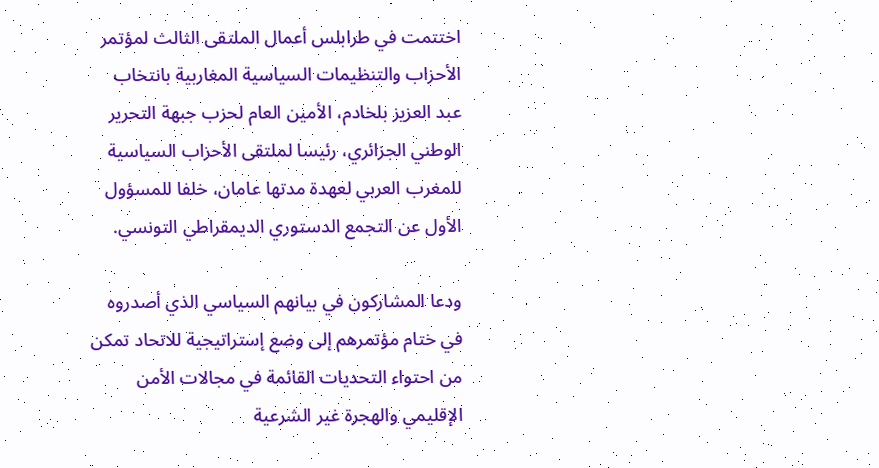اختتمت في طرابلس أعمال الملتقى الثالث لمؤتمر الأحزاب والتنظيمات السياسية المغاربية بانتخاب عبد العزيز بلخادم، الأمين العام لحزب جبهة التحرير الوطني الجزائري، رئيسا لملتقى الأحزاب السياسية للمغرب العربي لعهدة مدتها عامان، خلفا للمسؤول الأول عن التجمع الدستوري الديمقراطي التونسي.

ودعا المشاركون في بيانهم السياسي الذي أصدروه في ختام مؤتمرهم إلى وضع إستراتيجية للاتحاد تمكن من احتواء التحديات القائمة في مجالات الأمن الإقليمي والهجرة غير الشرعية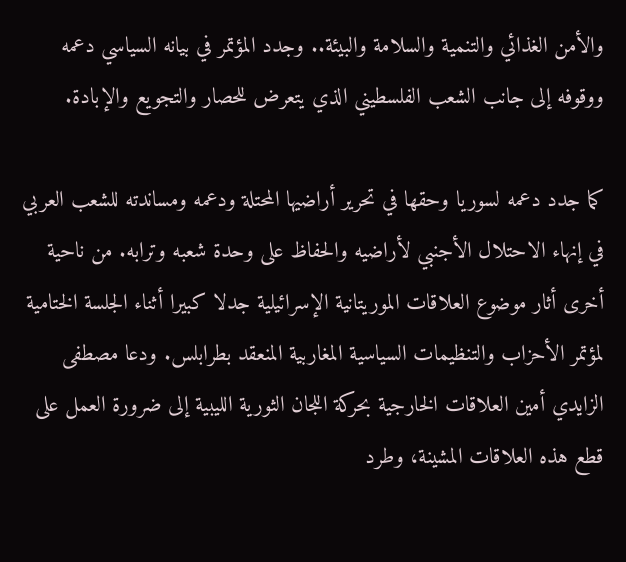والأمن الغذائي والتنمية والسلامة والبيئة.. وجدد المؤتمر في بيانه السياسي دعمه ووقوفه إلى جانب الشعب الفلسطيني الذي يتعرض للحصار والتجويع والإبادة.

كما جدد دعمه لسوريا وحقها في تحرير أراضيها المحتلة ودعمه ومساندته للشعب العربي في إنهاء الاحتلال الأجنبي لأراضيه والحفاظ على وحدة شعبه وترابه. من ناحية أخرى أثار موضوع العلاقات الموريتانية الإسرائيلية جدلا كبيرا أثناء الجلسة الختامية لمؤتمر الأحزاب والتنظيمات السياسية المغاربية المنعقد بطرابلس. ودعا مصطفى الزايدي أمين العلاقات الخارجية بحركة اللجان الثورية الليبية إلى ضرورة العمل على قطع هذه العلاقات المشينة، وطرد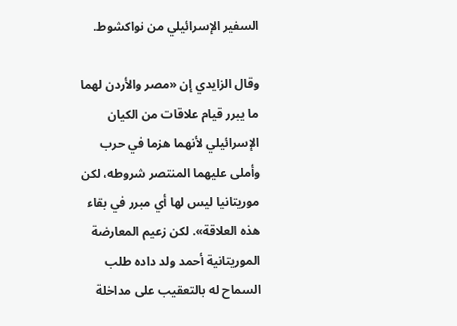السفير الإسرائيلي من نواكشوط.

وقال الزايدي إن «مصر والأردن لهما ما يبرر قيام علاقات من الكيان الإسرائيلي لأنهما هزما في حرب وأملى عليهما المنتصر شروطه، لكن موريتانيا ليس لها أي مبرر في بقاء هذه العلاقة». لكن زعيم المعارضة الموريتانية أحمد ولد داده طلب السماح له بالتعقيب على مداخلة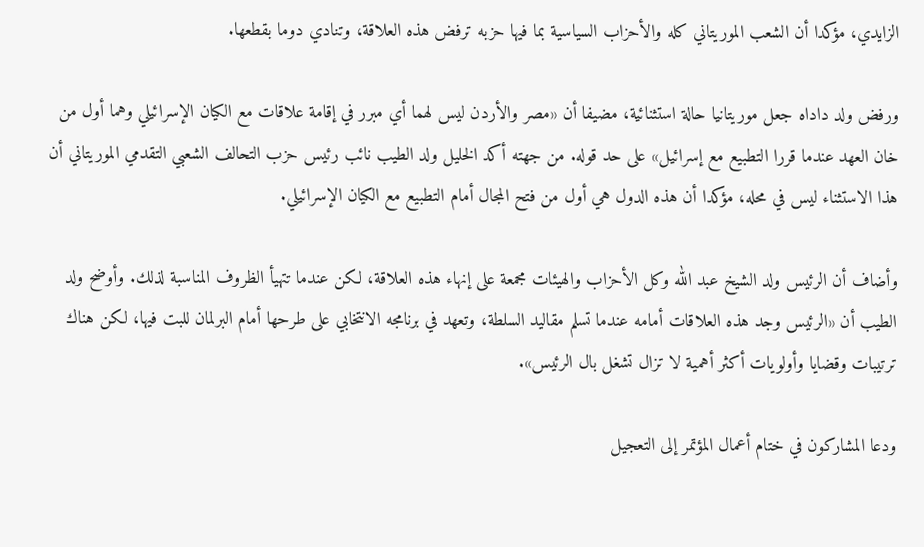الزايدي، مؤكدا أن الشعب الموريتاني كله والأحزاب السياسية بما فيها حزبه ترفض هذه العلاقة، وتنادي دوما بقطعها.

ورفض ولد داداه جعل موريتانيا حالة استثنائية، مضيفا أن «مصر والأردن ليس لهما أي مبرر في إقامة علاقات مع الكيان الإسرائيلي وهما أول من خان العهد عندما قررا التطبيع مع إسرائيل» على حد قوله. من جهته أكد الخليل ولد الطيب نائب رئيس حزب التحالف الشعبي التقدمي الموريتاني أن هذا الاستثناء ليس في محله، مؤكدا أن هذه الدول هي أول من فتح المجال أمام التطبيع مع الكيان الإسرائيلي.

وأضاف أن الرئيس ولد الشيخ عبد الله وكل الأحزاب والهيئات مجمعة على إنهاء هذه العلاقة، لكن عندما تتهيأ الظروف المناسبة لذلك. وأوضح ولد الطيب أن «الرئيس وجد هذه العلاقات أمامه عندما تسلم مقاليد السلطة، وتعهد في برنامجه الانتخابي على طرحها أمام البرلمان للبت فيها، لكن هناك ترتيبات وقضايا وأولويات أكثر أهمية لا تزال تشغل بال الرئيس».

ودعا المشاركون في ختام أعمال المؤتمر إلى التعجيل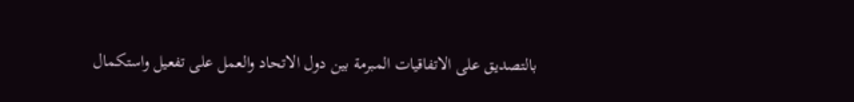بالتصديق على الاتفاقيات المبرمة بين دول الاتحاد والعمل على تفعيل واستكمال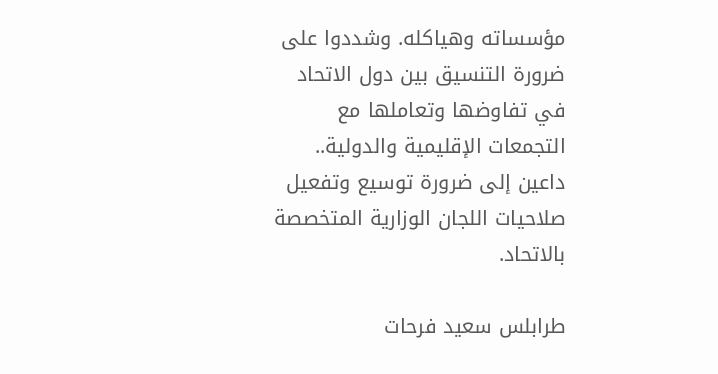مؤسساته وهياكله. وشددوا على ضرورة التنسيق بين دول الاتحاد في تفاوضها وتعاملها مع التجمعات الإقليمية والدولية.. داعين إلى ضرورة توسيع وتفعيل صلاحيات اللجان الوزارية المتخصصة بالاتحاد.

طرابلس سعيد فرحات